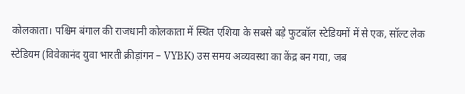कोलकाता। पश्चिम बंगाल की राजधानी कोलकाता में स्थित एशिया के सबसे बड़े फुटबॉल स्टेडियमों में से एक, सॉल्ट लेक स्टेडियम (विवेकानंद युवा भारती क्रीड़ांगन – VYBK) उस समय अव्यवस्था का केंद्र बन गया, जब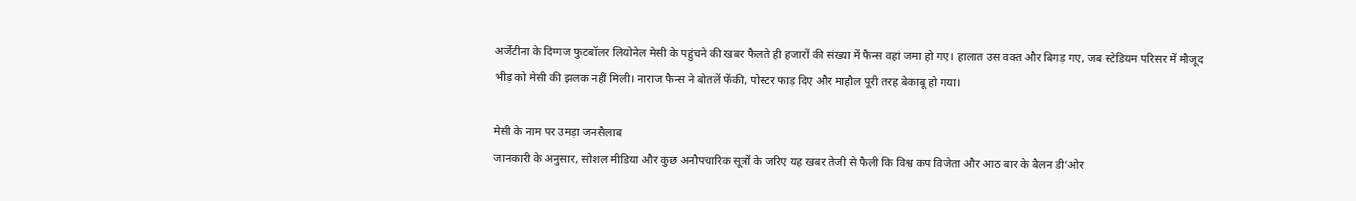अर्जेंटीना के दिग्गज फुटबॉलर लियोनेल मेसी के पहुंचने की खबर फैलते ही हजारों की संख्या में फैन्स वहां जमा हो गए। हालात उस वक्त और बिगड़ गए, जब स्टेडियम परिसर में मौजूद भीड़ को मेसी की झलक नहीं मिली। नाराज फैन्स ने बोतलें फेंकी, पोस्टर फाड़ दिए और माहौल पूरी तरह बेकाबू हो गया।

मेसी के नाम पर उमड़ा जनसैलाब
जानकारी के अनुसार, सोशल मीडिया और कुछ अनौपचारिक सूत्रों के जरिए यह खबर तेजी से फैली कि विश्व कप विजेता और आठ बार के बैलन डी’ओर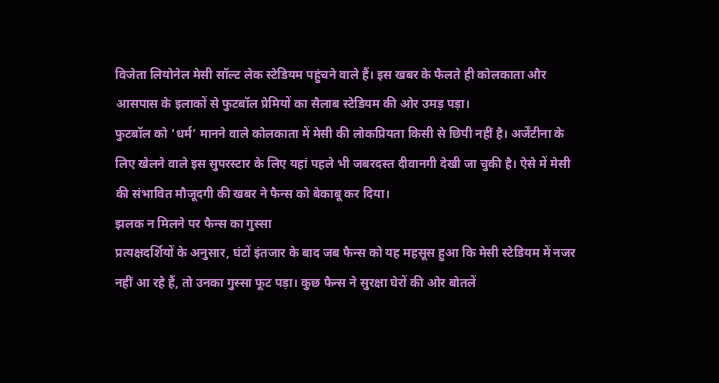विजेता लियोनेल मेसी सॉल्ट लेक स्टेडियम पहुंचने वाले हैं। इस खबर के फैलते ही कोलकाता और आसपास के इलाकों से फुटबॉल प्रेमियों का सैलाब स्टेडियम की ओर उमड़ पड़ा।
फुटबॉल को ‘धर्म’ मानने वाले कोलकाता में मेसी की लोकप्रियता किसी से छिपी नहीं है। अर्जेंटीना के लिए खेलने वाले इस सुपरस्टार के लिए यहां पहले भी जबरदस्त दीवानगी देखी जा चुकी है। ऐसे में मेसी की संभावित मौजूदगी की खबर ने फैन्स को बेकाबू कर दिया।
झलक न मिलने पर फैन्स का गुस्सा
प्रत्यक्षदर्शियों के अनुसार, घंटों इंतजार के बाद जब फैन्स को यह महसूस हुआ कि मेसी स्टेडियम में नजर नहीं आ रहे हैं, तो उनका गुस्सा फूट पड़ा। कुछ फैन्स ने सुरक्षा घेरों की ओर बोतलें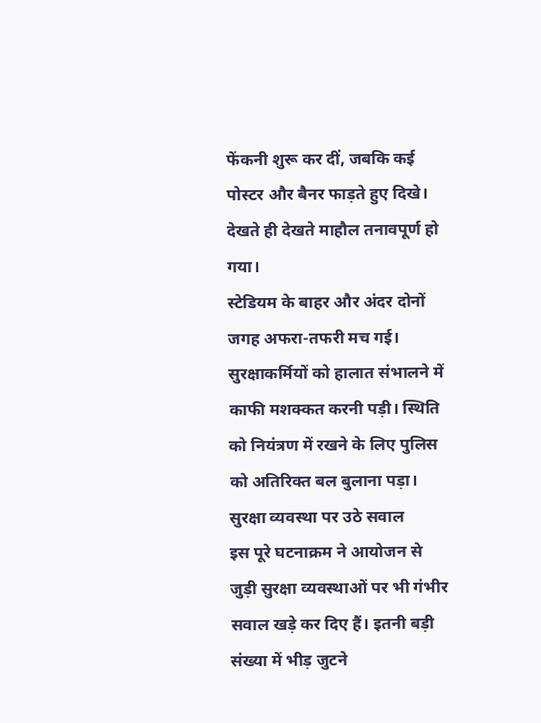फेंकनी शुरू कर दीं, जबकि कई पोस्टर और बैनर फाड़ते हुए दिखे। देखते ही देखते माहौल तनावपूर्ण हो गया।
स्टेडियम के बाहर और अंदर दोनों जगह अफरा-तफरी मच गई। सुरक्षाकर्मियों को हालात संभालने में काफी मशक्कत करनी पड़ी। स्थिति को नियंत्रण में रखने के लिए पुलिस को अतिरिक्त बल बुलाना पड़ा।
सुरक्षा व्यवस्था पर उठे सवाल
इस पूरे घटनाक्रम ने आयोजन से जुड़ी सुरक्षा व्यवस्थाओं पर भी गंभीर सवाल खड़े कर दिए हैं। इतनी बड़ी संख्या में भीड़ जुटने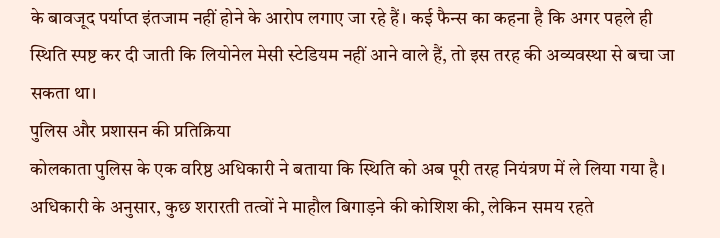के बावजूद पर्याप्त इंतजाम नहीं होने के आरोप लगाए जा रहे हैं। कई फैन्स का कहना है कि अगर पहले ही स्थिति स्पष्ट कर दी जाती कि लियोनेल मेसी स्टेडियम नहीं आने वाले हैं, तो इस तरह की अव्यवस्था से बचा जा सकता था।
पुलिस और प्रशासन की प्रतिक्रिया
कोलकाता पुलिस के एक वरिष्ठ अधिकारी ने बताया कि स्थिति को अब पूरी तरह नियंत्रण में ले लिया गया है। अधिकारी के अनुसार, कुछ शरारती तत्वों ने माहौल बिगाड़ने की कोशिश की, लेकिन समय रहते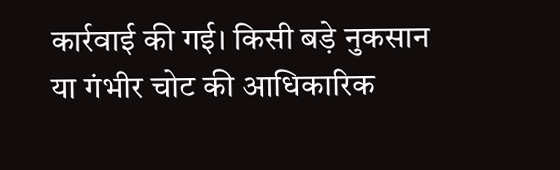कार्रवाई की गई। किसी बड़े नुकसान या गंभीर चोट की आधिकारिक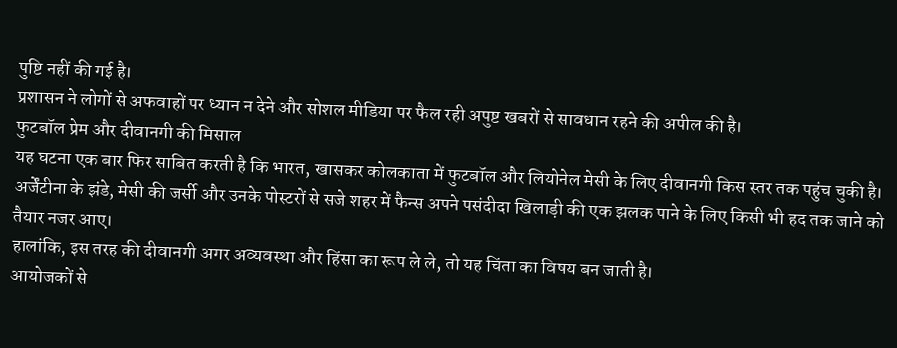पुष्टि नहीं की गई है।
प्रशासन ने लोगों से अफवाहों पर ध्यान न देने और सोशल मीडिया पर फैल रही अपुष्ट खबरों से सावधान रहने की अपील की है।
फुटबॉल प्रेम और दीवानगी की मिसाल
यह घटना एक बार फिर साबित करती है कि भारत, खासकर कोलकाता में फुटबॉल और लियोनेल मेसी के लिए दीवानगी किस स्तर तक पहुंच चुकी है। अर्जेंटीना के झंडे, मेसी की जर्सी और उनके पोस्टरों से सजे शहर में फैन्स अपने पसंदीदा खिलाड़ी की एक झलक पाने के लिए किसी भी हद तक जाने को तैयार नजर आए।
हालांकि, इस तरह की दीवानगी अगर अव्यवस्था और हिंसा का रूप ले ले, तो यह चिंता का विषय बन जाती है।
आयोजकों से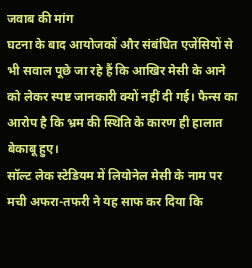जवाब की मांग
घटना के बाद आयोजकों और संबंधित एजेंसियों से भी सवाल पूछे जा रहे हैं कि आखिर मेसी के आने को लेकर स्पष्ट जानकारी क्यों नहीं दी गई। फैन्स का आरोप है कि भ्रम की स्थिति के कारण ही हालात बेकाबू हुए।
सॉल्ट लेक स्टेडियम में लियोनेल मेसी के नाम पर मची अफरा-तफरी ने यह साफ कर दिया कि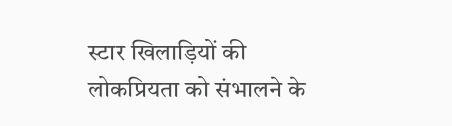स्टार खिलाड़ियों की लोकप्रियता को संभालने के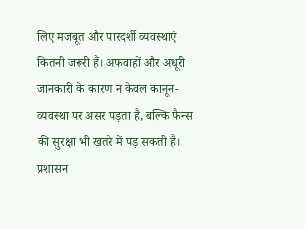लिए मजबूत और पारदर्शी व्यवस्थाएं कितनी जरूरी हैं। अफवाहों और अधूरी जानकारी के कारण न केवल कानून-व्यवस्था पर असर पड़ता है, बल्कि फैन्स की सुरक्षा भी खतरे में पड़ सकती है।
प्रशासन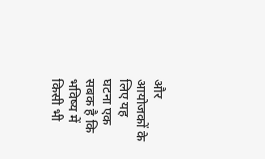और आयोजकों के लिए यह घटना एक सबक है कि भविष्य में किसी भी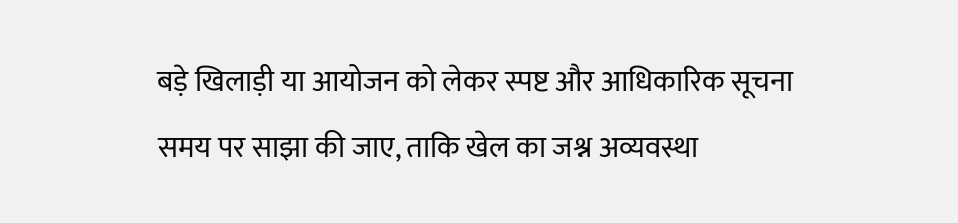बड़े खिलाड़ी या आयोजन को लेकर स्पष्ट और आधिकारिक सूचना समय पर साझा की जाए, ताकि खेल का जश्न अव्यवस्था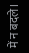में न बदले।